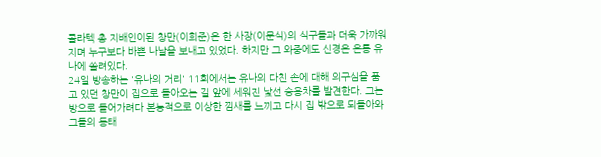콜라텍 총 지배인이된 창만(이희준)은 한 사장(이문식)의 식구들과 더욱 가까워지며 누구보다 바쁜 나날을 보내고 있었다. 하지만 그 와중에도 신경은 온통 유나에 쏠려있다.
24일 방송하는 '유나의 거리' 11회에서는 유나의 다친 손에 대해 의구심을 품고 있던 창만이 집으로 돌아오는 길 앞에 세워진 낯선 승용차를 발견한다. 그는 방으로 들어가려다 본능적으로 이상한 낌새를 느끼고 다시 집 밖으로 되돌아와 그들의 동태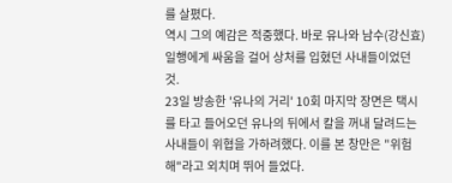를 살폈다.
역시 그의 예감은 적중했다. 바로 유나와 남수(강신효) 일행에게 싸움을 걸어 상처를 입혔던 사내들이었던 것.
23일 방송한 '유나의 거리' 10회 마지막 장면은 택시를 타고 들어오던 유나의 뒤에서 칼을 꺼내 달려드는 사내들이 위협을 가하려했다. 이를 본 창만은 "위험해"라고 외치며 뛰어 들었다.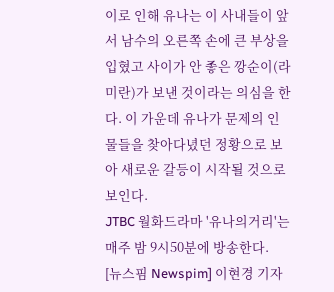이로 인해 유나는 이 사내들이 앞서 남수의 오른쪽 손에 큰 부상을 입혔고 사이가 안 좋은 깡순이(라미란)가 보낸 것이라는 의심을 한다. 이 가운데 유나가 문제의 인물들을 찾아다녔던 정황으로 보아 새로운 갈등이 시작될 것으로 보인다.
JTBC 월화드라마 '유나의거리'는 매주 밤 9시50분에 방송한다.
[뉴스핌 Newspim] 이현경 기자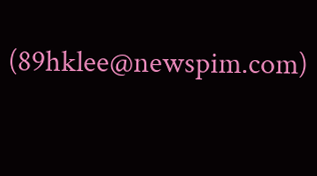(89hklee@newspim.com)